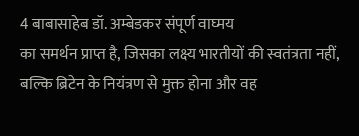4 बाबासाहेब डॉ. अम्बेडकर संपूर्ण वाघ्मय
का समर्थन प्राप्त है, जिसका लक्ष्य भारतीयों की स्वतंत्रता नहीं, बल्कि ब्रिटेन के नियंत्रण से मुक्त होना और वह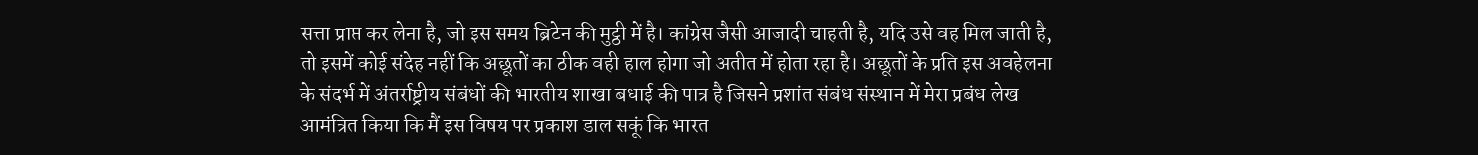सत्ता प्राप्त कर लेना है, जो इस समय ब्रिटेन की मुट्ठी में है। कांग्रेस जैसी आजादी चाहती है, यदि उसे वह मिल जाती है, तो इसमें कोई संदेह नहीं कि अछूतों का ठीक वही हाल होगा जो अतीत में होता रहा है। अछूतों के प्रति इस अवहेलना के संदर्भ में अंतर्राष्ट्रीय संबंधों की भारतीय शाखा बधाई की पात्र है जिसने प्रशांत संबंध संस्थान में मेरा प्रबंध लेख आमंत्रित किया कि मैं इस विषय पर प्रकाश डाल सकूं कि भारत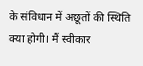के संविधान में अछूतों की स्थिति क्या होगी। मैं स्वीकार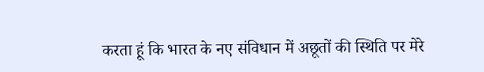करता हूं कि भारत के नए संविधान में अछूतों की स्थिति पर मेरे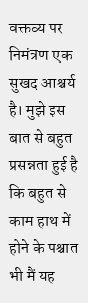वक्तव्य पर निमंत्रण एक सुखद आश्चर्य है। मुझे इस बात से बहुत प्रसन्नता हुई है कि बहुत से काम हाथ में होने के पश्चात भी मैं यह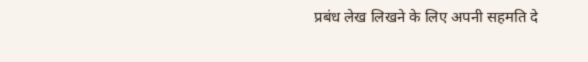प्रबंध लेख लिखने के लिए अपनी सहमति दे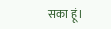सका हूं।